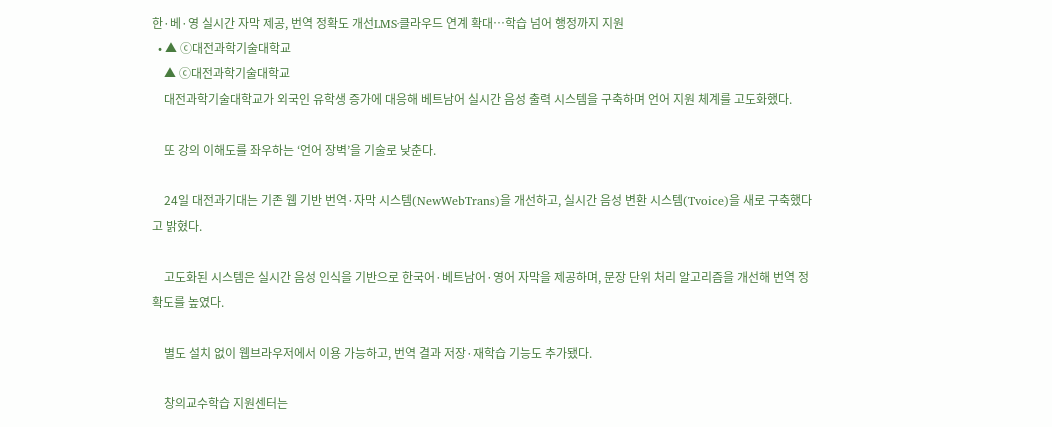한·베·영 실시간 자막 제공, 번역 정확도 개선LMS·클라우드 연계 확대…학습 넘어 행정까지 지원
  • ▲ ⓒ대전과학기술대학교
    ▲ ⓒ대전과학기술대학교
    대전과학기술대학교가 외국인 유학생 증가에 대응해 베트남어 실시간 음성 출력 시스템을 구축하며 언어 지원 체계를 고도화했다.

    또 강의 이해도를 좌우하는 ‘언어 장벽’을 기술로 낮춘다.

    24일 대전과기대는 기존 웹 기반 번역·자막 시스템(NewWebTrans)을 개선하고, 실시간 음성 변환 시스템(Tvoice)을 새로 구축했다고 밝혔다.

    고도화된 시스템은 실시간 음성 인식을 기반으로 한국어·베트남어·영어 자막을 제공하며, 문장 단위 처리 알고리즘을 개선해 번역 정확도를 높였다.

    별도 설치 없이 웹브라우저에서 이용 가능하고, 번역 결과 저장·재학습 기능도 추가됐다.

    창의교수학습 지원센터는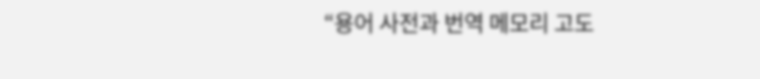“용어 사전과 번역 메모리 고도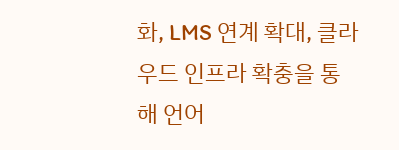화, LMS 연계 확대, 클라우드 인프라 확충을 통해 언어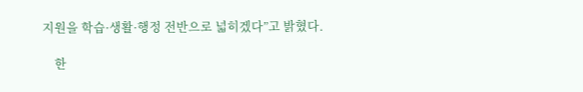지원을 학습·생활·행정 전반으로 넓히겠다”고 밝혔다.

    한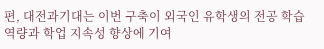편, 대전과기대는 이번 구축이 외국인 유학생의 전공 학습 역량과 학업 지속성 향상에 기여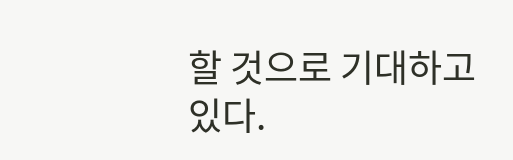할 것으로 기대하고 있다.